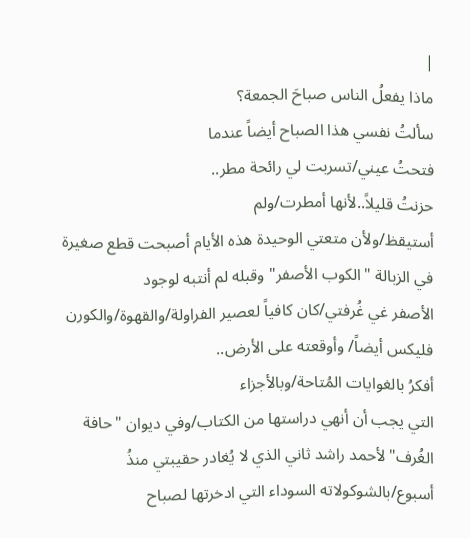|
ماذا يفعلُ الناس صباحَ الجمعة؟
سألتُ نفسي هذا الصباح أيضاً عندما
فتحتُ عيني/تسربت لي رائحة مطر..
حزنتُ قليلاً..لأنها أمطرت/ولم
أستيقظ/ولأن متعتي الوحيدة هذه الأيام أصبحت قطع صغيرة
في الزبالة "الكوب الأصفر" وقبله لم أنتبه لوجود
الأصفر غي غُرفتي/كان كافياً لعصير الفراولة/والقهوة/والكورن
فليكس أيضاً/ وأوقعته على الأرض..
أفكرُ بالغوايات المُتاحة/وبالأجزاء
التي يجب أن أنهي دراستها من الكتاب/وفي ديوان "حافة
الغُرف"لأحمد راشد ثاني الذي لا يُغادر حقيبتي منذُ
أسبوع/بالشوكولاته السوداء التي ادخرتها لصباح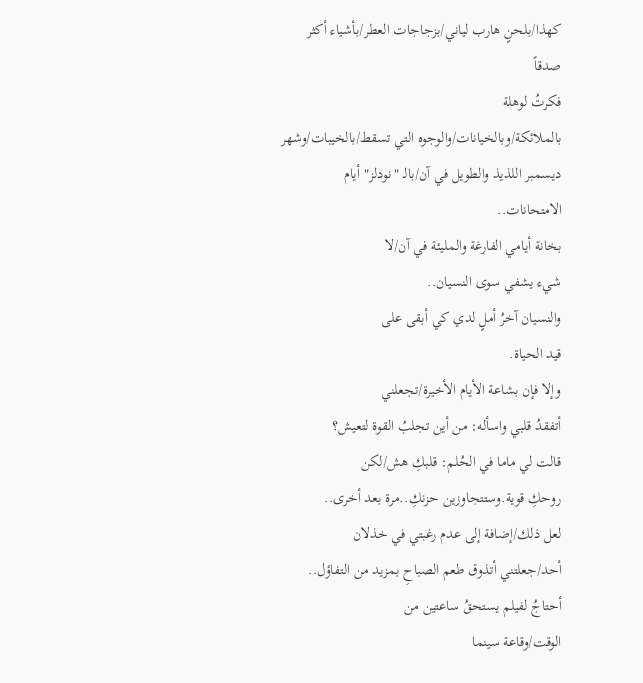كهذا/بلحنٍ هارب لياني/بزجاجات العطر/بأشياء أكثر
صدقاً
فكرتُ لوهلة
بالملائكة/وبالخيانات/والوجوه التي تسقط/بالخيبات/وشهر
ديسمبر اللذيذ والطويل في آن/بالـ "نودلز" أيام
الامتحانات..
بخانة أيامي الفارغة والمليئة في آن/لا
شيء يشفي سوى النسيان..
والنسيان آخرُ أملٍ لدي كي أبقى على
قيد الحياة.
وإلا فإن بشاعة الأيام الأخيرة/تجعلني
أتفقدُ قلبي واسأله: من أين تجلبُ القوة لتعيش؟
قالت لي ماما في الحُلم: قلبكِ هش/لكن
روحكِ قوية.وستتجاوزين حزنكِ..مرة بعد أخرى..
لعل ذلك/إضافة إلى عدم رغبتي في خذلان
أحد/جعلتني أتذوق طعم الصباحِ بمزيد من التفاؤل..
أحتاجُ لفيلم يستحقُ ساعتين من
الوقت/وقاعة سينما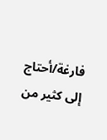فارغة/أحتاج إلى كثير من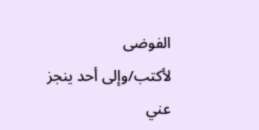الفوضى
لأكتب/وإلى أحد ينجز عني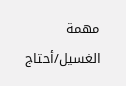مهمة الغسيل/أحتاج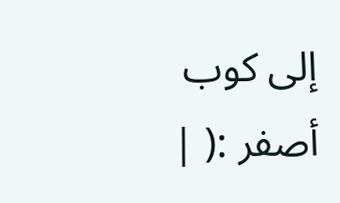إلى كوب
أصفر :( |